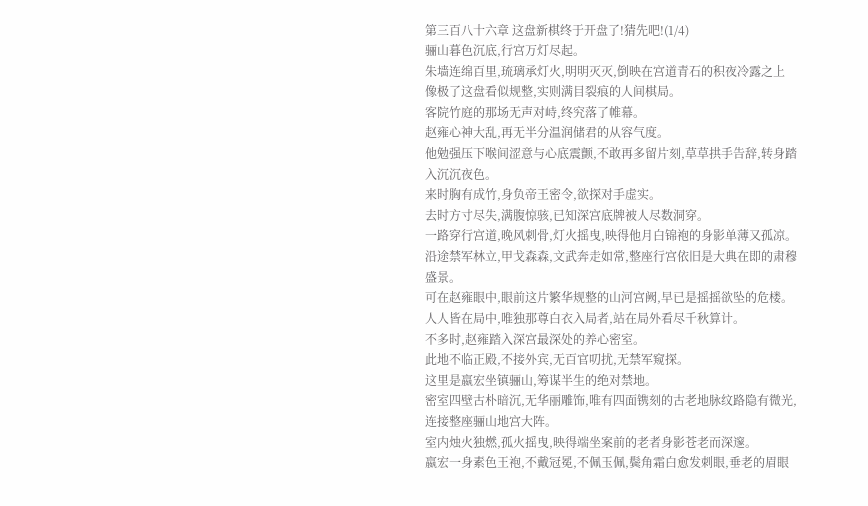第三百八十六章 这盘新棋终于开盘了!猜先吧!(1/4)
骊山暮色沉底,行宫万灯尽起。
朱墙连绵百里,琉璃承灯火,明明灭灭,倒映在宫道青石的积夜冷露之上
像极了这盘看似规整,实则满目裂痕的人间棋局。
客院竹庭的那场无声对峙,终究落了帷幕。
赵雍心神大乱,再无半分温润储君的从容气度。
他勉强压下喉间涩意与心底震颤,不敢再多留片刻,草草拱手告辞,转身踏入沉沉夜色。
来时胸有成竹,身负帝王密令,欲探对手虚实。
去时方寸尽失,满腹惊骇,已知深宫底牌被人尽数洞穿。
一路穿行宫道,晚风刺骨,灯火摇曳,映得他月白锦袍的身影单薄又孤凉。
沿途禁军林立,甲戈森森,文武奔走如常,整座行宫依旧是大典在即的肃穆盛景。
可在赵雍眼中,眼前这片繁华规整的山河宫阙,早已是摇摇欲坠的危楼。
人人皆在局中,唯独那尊白衣入局者,站在局外看尽千秋算计。
不多时,赵雍踏入深宫最深处的养心密室。
此地不临正殿,不接外宾,无百官叨扰,无禁军窥探。
这里是嬴宏坐镇骊山,筹谋半生的绝对禁地。
密室四壁古朴暗沉,无华丽雕饰,唯有四面镌刻的古老地脉纹路隐有微光,连接整座骊山地宫大阵。
室内烛火独燃,孤火摇曳,映得端坐案前的老者身影苍老而深邃。
嬴宏一身素色王袍,不戴冠冕,不佩玉佩,鬓角霜白愈发刺眼,垂老的眉眼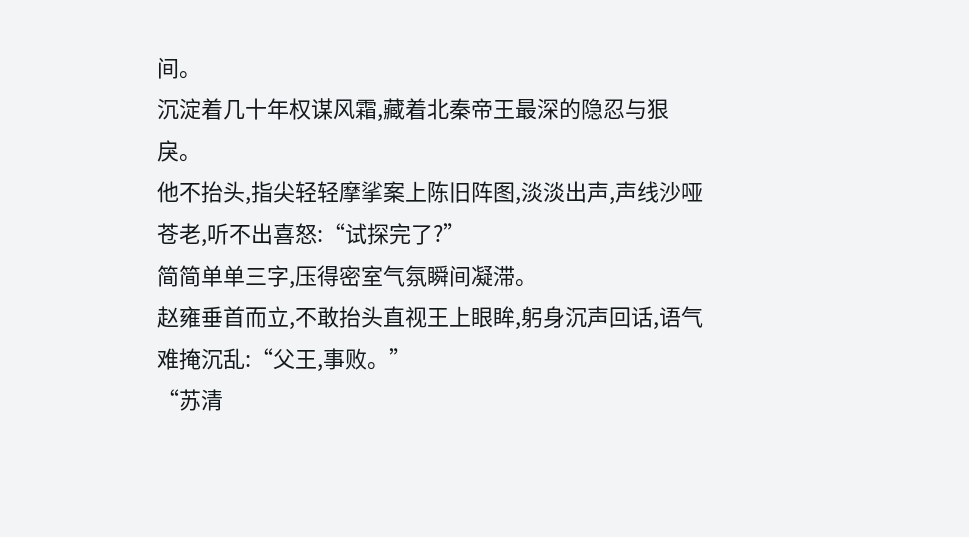间。
沉淀着几十年权谋风霜,藏着北秦帝王最深的隐忍与狠戾。
他不抬头,指尖轻轻摩挲案上陈旧阵图,淡淡出声,声线沙哑苍老,听不出喜怒:“试探完了?”
简简单单三字,压得密室气氛瞬间凝滞。
赵雍垂首而立,不敢抬头直视王上眼眸,躬身沉声回话,语气难掩沉乱:“父王,事败。”
“苏清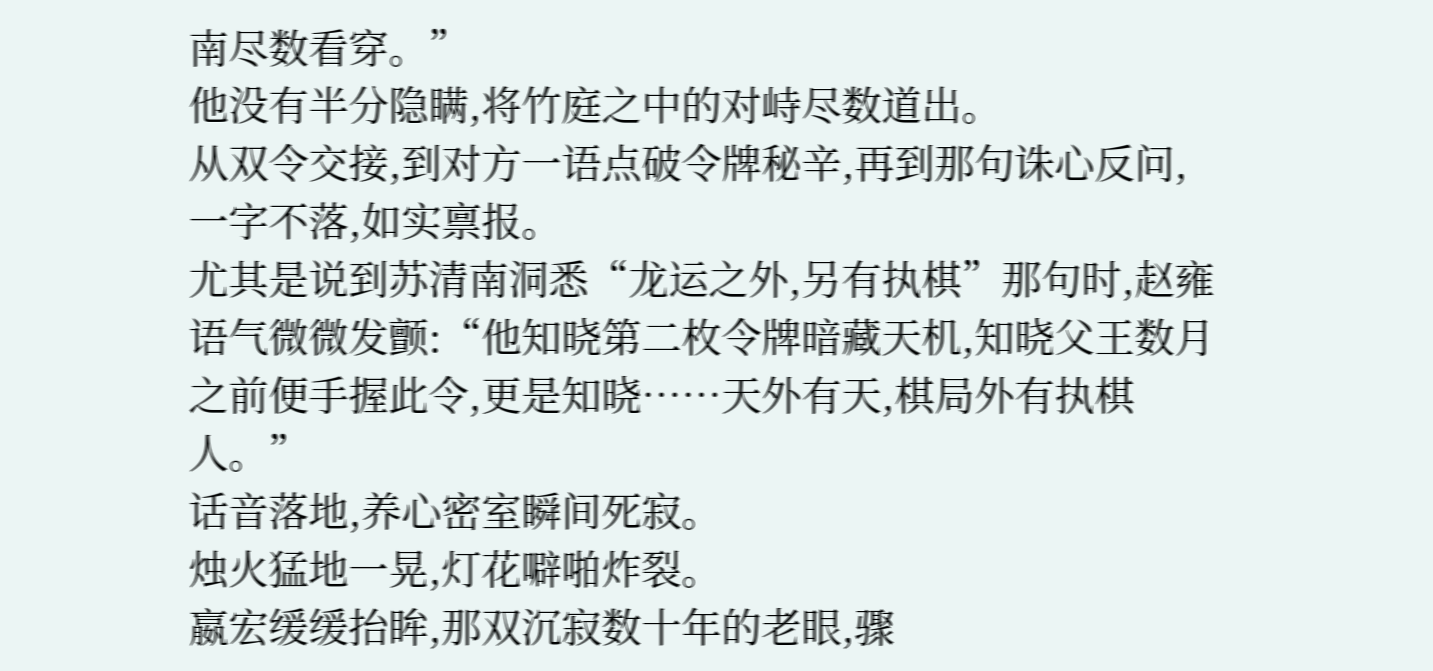南尽数看穿。”
他没有半分隐瞒,将竹庭之中的对峙尽数道出。
从双令交接,到对方一语点破令牌秘辛,再到那句诛心反问,一字不落,如实禀报。
尤其是说到苏清南洞悉“龙运之外,另有执棋”那句时,赵雍语气微微发颤:“他知晓第二枚令牌暗藏天机,知晓父王数月之前便手握此令,更是知晓……天外有天,棋局外有执棋人。”
话音落地,养心密室瞬间死寂。
烛火猛地一晃,灯花噼啪炸裂。
嬴宏缓缓抬眸,那双沉寂数十年的老眼,骤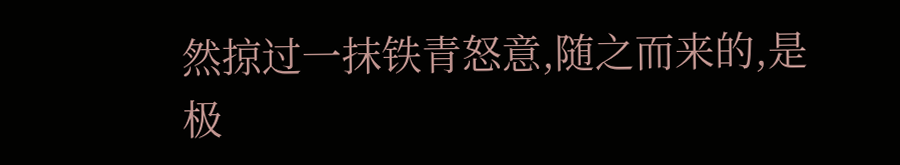然掠过一抹铁青怒意,随之而来的,是极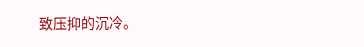致压抑的沉冷。